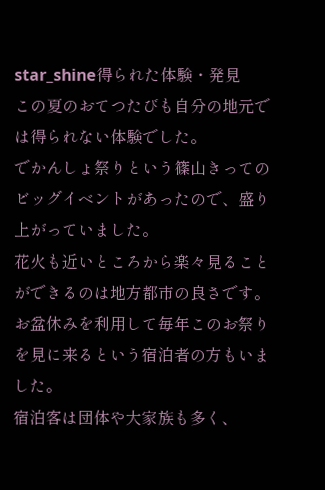star_shine得られた体験・発見
この夏のおてつたびも自分の地元では得られない体験でした。
でかんしょ祭りという篠山きってのビッグイベントがあったので、盛り上がっていました。
花火も近いところから楽々見ることができるのは地方都市の良さです。
お盆休みを利用して毎年このお祭りを見に来るという宿泊者の方もいました。
宿泊客は団体や大家族も多く、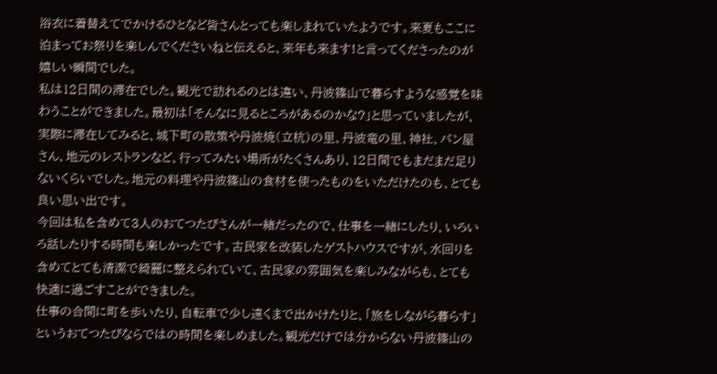浴衣に着替えてでかけるひとなど皆さんとっても楽しまれていたようです。来夏もここに泊まってお祭りを楽しんでくださいねと伝えると、来年も来ます!と言ってくださったのが嬉しい瞬間でした。
私は12日間の滞在でした。観光で訪れるのとは違い、丹波篠山で暮らすような感覚を味わうことができました。最初は「そんなに見るところがあるのかな?」と思っていましたが、実際に滞在してみると、城下町の散策や丹波焼(立杭)の里、丹波竜の里、神社、パン屋さん、地元のレストランなど、行ってみたい場所がたくさんあり、12日間でもまだまだ足りないくらいでした。地元の料理や丹波篠山の食材を使ったものをいただけたのも、とても良い思い出です。
今回は私を含めて3人のおてつたびさんが一緒だったので、仕事を一緒にしたり、いろいろ話したりする時間も楽しかったです。古民家を改装したゲストハウスですが、水回りを含めてとても清潔で綺麗に整えられていて、古民家の雰囲気を楽しみながらも、とても快適に過ごすことができました。
仕事の合間に町を歩いたり、自転車で少し遠くまで出かけたりと、「旅をしながら暮らす」というおてつたびならではの時間を楽しめました。観光だけでは分からない丹波篠山の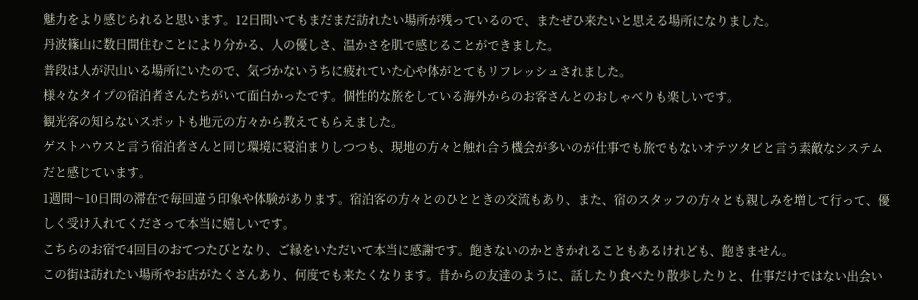魅力をより感じられると思います。12日間いてもまだまだ訪れたい場所が残っているので、またぜひ来たいと思える場所になりました。
丹波篠山に数日間住むことにより分かる、人の優しさ、温かさを肌で感じることができました。
普段は人が沢山いる場所にいたので、気づかないうちに疲れていた心や体がとてもリフレッシュされました。
様々なタイプの宿泊者さんたちがいて面白かったです。個性的な旅をしている海外からのお客さんとのおしゃべりも楽しいです。
観光客の知らないスポットも地元の方々から教えてもらえました。
ゲストハウスと言う宿泊者さんと同じ環境に寝泊まりしつつも、現地の方々と触れ合う機会が多いのが仕事でも旅でもないオテツタビと言う素敵なシステムだと感じています。
1週間〜10日間の滞在で毎回違う印象や体験があります。宿泊客の方々とのひとときの交流もあり、また、宿のスタッフの方々とも親しみを増して行って、優しく受け入れてくださって本当に嬉しいです。
こちらのお宿で4回目のおてつたびとなり、ご縁をいただいて本当に感謝です。飽きないのかときかれることもあるけれども、飽きません。
この街は訪れたい場所やお店がたくさんあり、何度でも来たくなります。昔からの友達のように、話したり食べたり散歩したりと、仕事だけではない出会い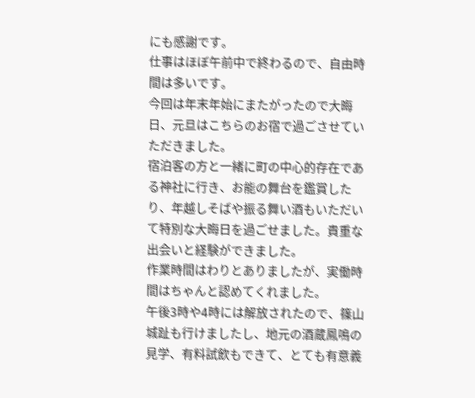にも感謝です。
仕事はほぼ午前中で終わるので、自由時間は多いです。
今回は年末年始にまたがったので大晦日、元旦はこちらのお宿で過ごさせていただきました。
宿泊客の方と一緒に町の中心的存在である神社に行き、お能の舞台を鑑賞したり、年越しそばや振る舞い酒もいただいて特別な大晦日を過ごせました。貴重な出会いと経験ができました。
作業時間はわりとありましたが、実働時間はちゃんと認めてくれました。
午後3時や4時には解放されたので、篠山城趾も行けましたし、地元の酒蔵鳳鳴の見学、有料試飲もできて、とても有意義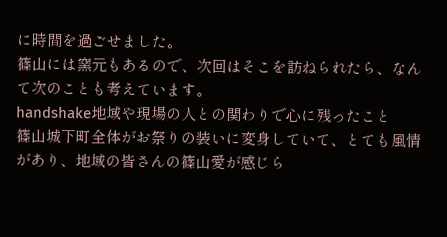に時間を過ごせました。
篠山には窯元もあるので、次回はそこを訪ねられたら、なんて次のことも考えています。
handshake地域や現場の人との関わりで心に残ったこと
篠山城下町全体がお祭りの装いに変身していて、とても風情があり、地域の皆さんの篠山愛が感じら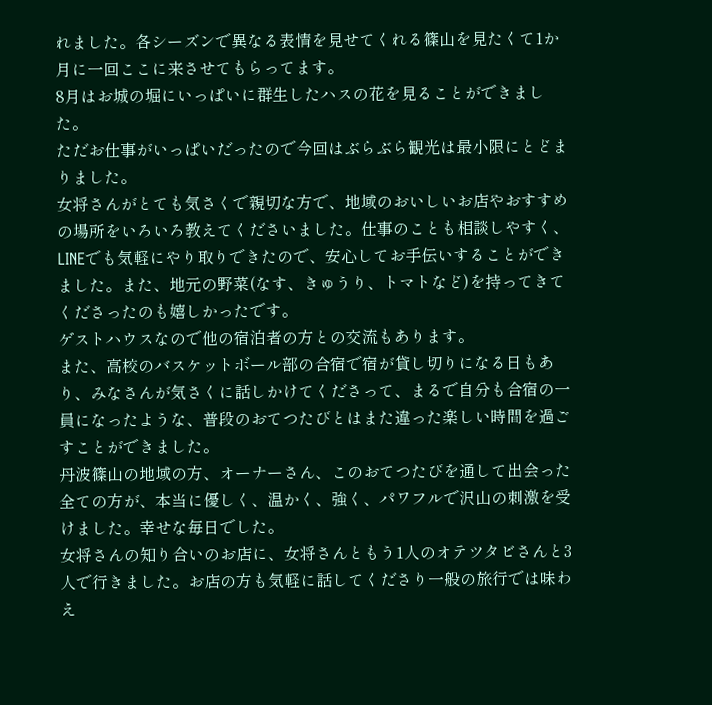れました。各シーズンで異なる表情を見せてくれる篠山を見たくて1か月に一回ここに来させてもらってます。
8月はお城の堀にいっぱいに群生したハスの花を見ることができました。
ただお仕事がいっぱいだったので今回はぶらぶら観光は最小限にとどまりました。
女将さんがとても気さくで親切な方で、地域のおいしいお店やおすすめの場所をいろいろ教えてくださいました。仕事のことも相談しやすく、LINEでも気軽にやり取りできたので、安心してお手伝いすることができました。また、地元の野菜(なす、きゅうり、トマトなど)を持ってきてくださったのも嬉しかったです。
ゲストハウスなので他の宿泊者の方との交流もあります。
また、高校のバスケットボール部の合宿で宿が貸し切りになる日もあり、みなさんが気さくに話しかけてくださって、まるで自分も合宿の一員になったような、普段のおてつたびとはまた違った楽しい時間を過ごすことができました。
丹波篠山の地域の方、オーナーさん、このおてつたびを通して出会った全ての方が、本当に優しく、温かく、強く、パワフルで沢山の刺激を受けました。幸せな毎日でした。
女将さんの知り合いのお店に、女将さんともう1人のオテツタビさんと3人で行きました。お店の方も気軽に話してくださり一般の旅行では味わえ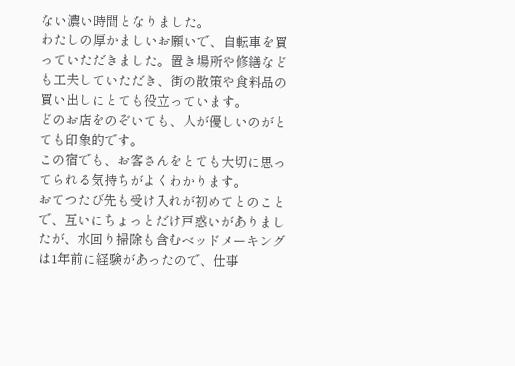ない濃い時間となりました。
わたしの厚かましいお願いで、自転車を買っていただきました。置き場所や修繕なども工夫していただき、街の散策や食料品の買い出しにとても役立っています。
どのお店をのぞいても、人が優しいのがとても印象的です。
この宿でも、お客さんをとても大切に思ってられる気持ちがよくわかります。
おてつたび先も受け入れが初めてとのことで、互いにちょっとだけ戸惑いがありましたが、水回り掃除も含むベッドメーキングは1年前に経験があったので、仕事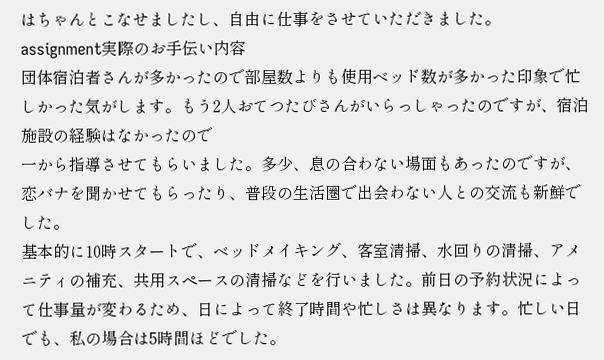はちゃんとこなせましたし、自由に仕事をさせていただきました。
assignment実際のお手伝い内容
団体宿泊者さんが多かったので部屋数よりも使用ベッド数が多かった印象で忙しかった気がします。もう2人おてつたびさんがいらっしゃったのですが、宿泊施設の経験はなかったので
一から指導させてもらいました。多少、息の合わない場面もあったのですが、恋バナを聞かせてもらったり、普段の生活圏で出会わない人との交流も新鮮でした。
基本的に10時スタートで、ベッドメイキング、客室清掃、水回りの清掃、アメニティの補充、共用スペースの清掃などを行いました。前日の予約状況によって仕事量が変わるため、日によって終了時間や忙しさは異なります。忙しい日でも、私の場合は5時間ほどでした。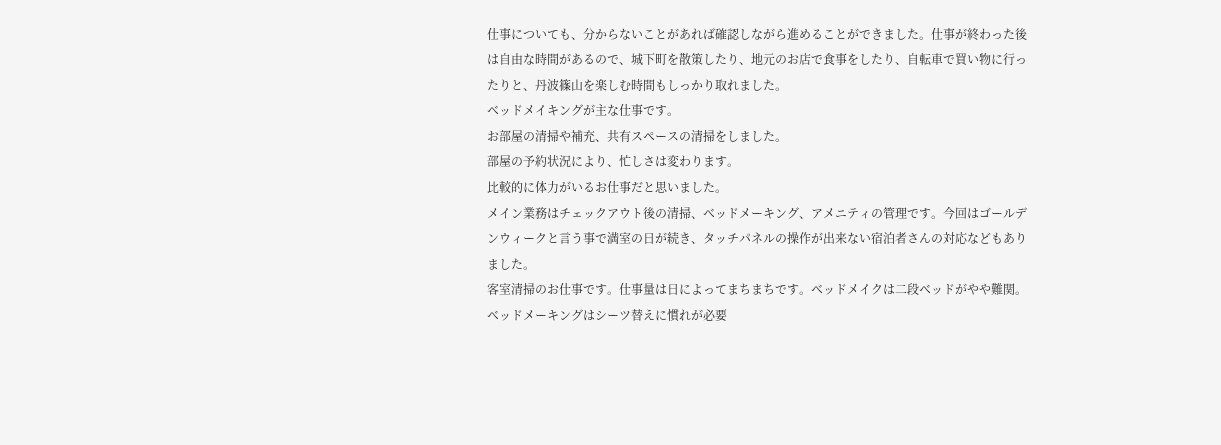仕事についても、分からないことがあれば確認しながら進めることができました。仕事が終わった後は自由な時間があるので、城下町を散策したり、地元のお店で食事をしたり、自転車で買い物に行ったりと、丹波篠山を楽しむ時間もしっかり取れました。
ベッドメイキングが主な仕事です。
お部屋の清掃や補充、共有スペースの清掃をしました。
部屋の予約状況により、忙しさは変わります。
比較的に体力がいるお仕事だと思いました。
メイン業務はチェックアウト後の清掃、ベッドメーキング、アメニティの管理です。今回はゴールデンウィークと言う事で満室の日が続き、タッチパネルの操作が出来ない宿泊者さんの対応などもありました。
客室清掃のお仕事です。仕事量は日によってまちまちです。ベッドメイクは二段ベッドがやや難関。
ベッドメーキングはシーツ替えに慣れが必要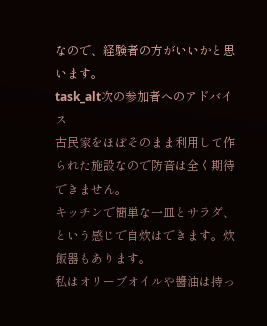なので、経験者の方がいいかと思います。
task_alt次の参加者へのアドバイス
古民家をほぼそのまま利用して作られた施設なので防音は全く期待できません。
キッチンで簡単な一皿とサラダ、という感じで自炊はできます。炊飯器もあります。
私はオリーブオイルや醬油は持っ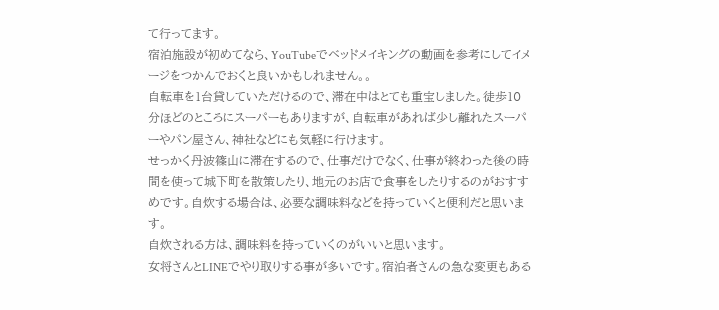て行ってます。
宿泊施設が初めてなら、YouTubeでベッドメイキングの動画を参考にしてイメージをつかんでおくと良いかもしれません。。
自転車を1台貸していただけるので、滞在中はとても重宝しました。徒歩10分ほどのところにスーパーもありますが、自転車があれば少し離れたスーパーやパン屋さん、神社などにも気軽に行けます。
せっかく丹波篠山に滞在するので、仕事だけでなく、仕事が終わった後の時間を使って城下町を散策したり、地元のお店で食事をしたりするのがおすすめです。自炊する場合は、必要な調味料などを持っていくと便利だと思います。
自炊される方は、調味料を持っていくのがいいと思います。
女将さんとLINEでやり取りする事が多いです。宿泊者さんの急な変更もある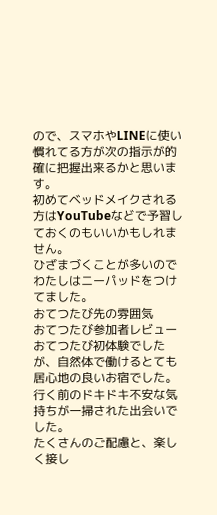ので、スマホやLINEに使い慣れてる方が次の指示が的確に把握出来るかと思います。
初めてベッドメイクされる方はYouTubeなどで予習しておくのもいいかもしれません。
ひざまづくことが多いのでわたしはニーパッドをつけてました。
おてつたび先の雰囲気
おてつたび参加者レビュー
おてつたび初体験でしたが、自然体で働けるとても居心地の良いお宿でした。
行く前のドキドキ不安な気持ちが一掃された出会いでした。
たくさんのご配慮と、楽しく接し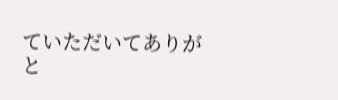ていただいてありがと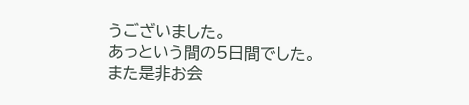うございました。
あっという間の5日間でした。また是非お会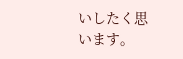いしたく思います。